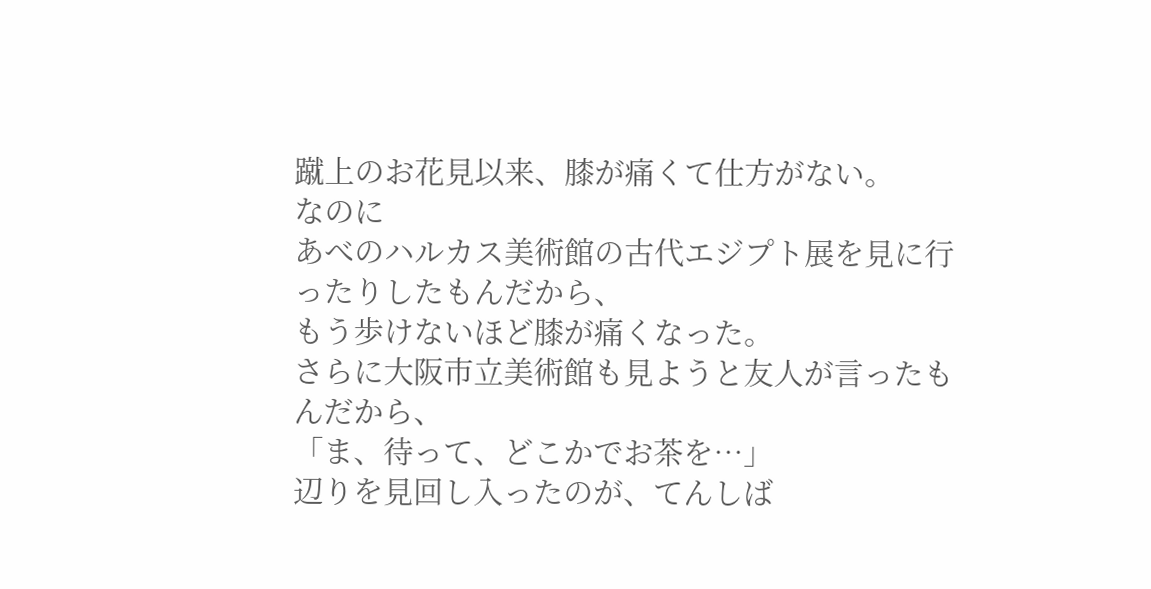蹴上のお花見以来、膝が痛くて仕方がない。
なのに
あべのハルカス美術館の古代エジプト展を見に行ったりしたもんだから、
もう歩けないほど膝が痛くなった。
さらに大阪市立美術館も見ようと友人が言ったもんだから、
「ま、待って、どこかでお茶を…」
辺りを見回し入ったのが、てんしば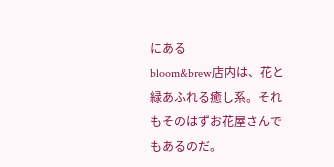にある
bloom&brew店内は、花と緑あふれる癒し系。それもそのはずお花屋さんでもあるのだ。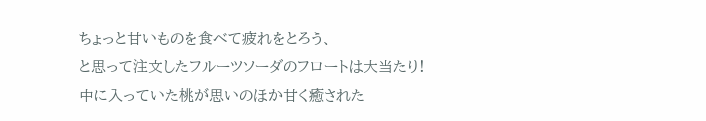ちょっと甘いものを食べて疲れをとろう、
と思って注文したフルーツソーダのフロートは大当たり!
中に入っていた桃が思いのほか甘く癒された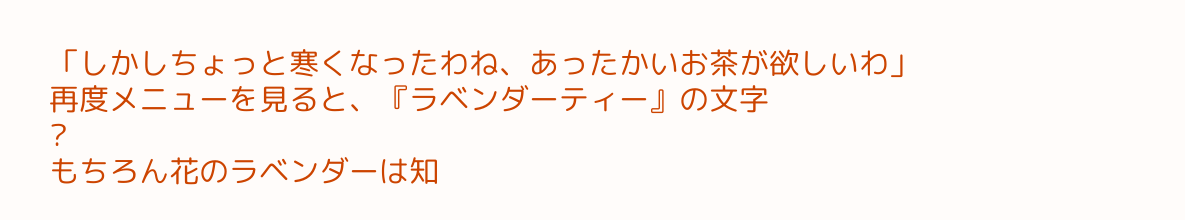「しかしちょっと寒くなったわね、あったかいお茶が欲しいわ」
再度メニューを見ると、『ラベンダーティー』の文字
?
もちろん花のラベンダーは知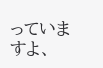っていますよ、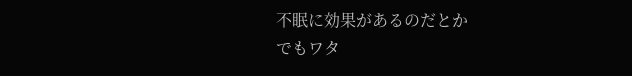不眠に効果があるのだとか
でもワタ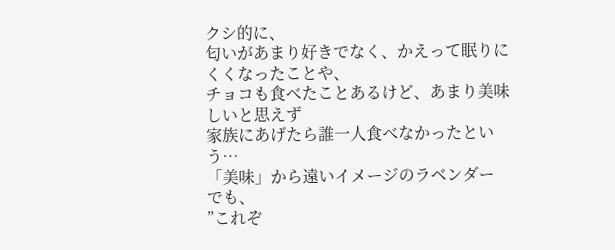クシ的に、
匂いがあまり好きでなく、かえって眠りにくくなったことや、
チョコも食べたことあるけど、あまり美味しいと思えず
家族にあげたら誰一人食べなかったという…
「美味」から遠いイメージのラベンダー
でも、
”これぞ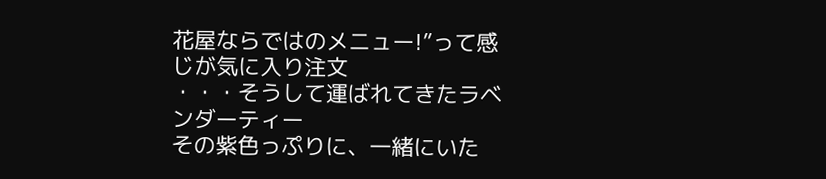花屋ならではのメニュー!”って感じが気に入り注文
・・・そうして運ばれてきたラベンダーティー
その紫色っぷりに、一緒にいた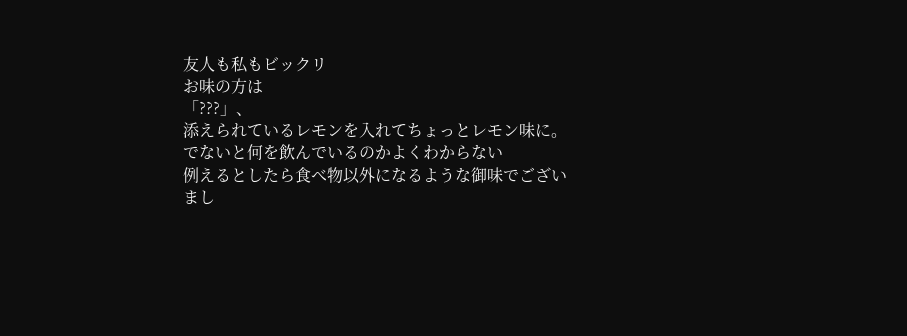友人も私もビックリ
お味の方は
「???」、
添えられているレモンを入れてちょっとレモン味に。
でないと何を飲んでいるのかよくわからない
例えるとしたら食べ物以外になるような御味でございまし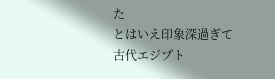た
とはいえ印象深過ぎて
古代エジプト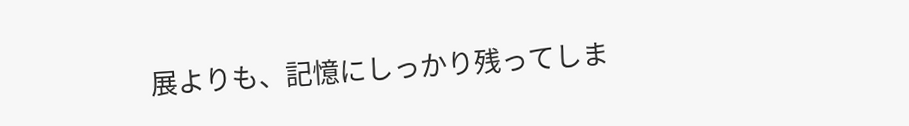展よりも、記憶にしっかり残ってしま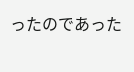ったのであった